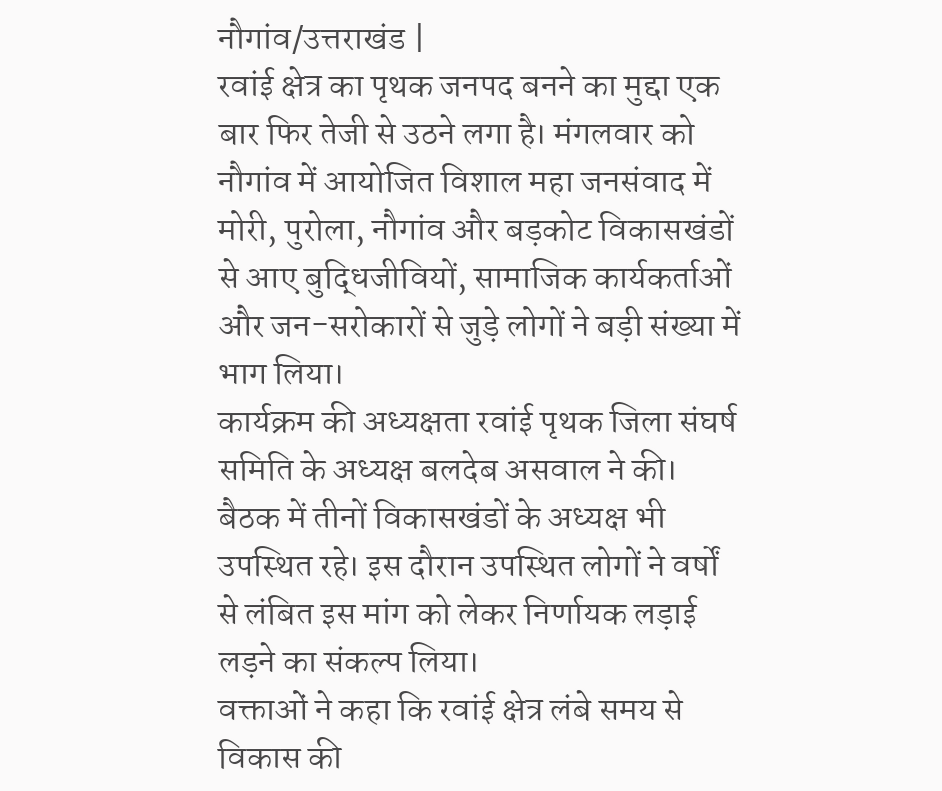नौगांव/उत्तराखंड |
रवांई क्षेत्र का पृथक जनपद बनने का मुद्दा एक बार फिर तेजी से उठने लगा है। मंगलवार को नौगांव में आयोजित विशाल महा जनसंवाद में मोरी, पुरोला, नौगांव और बड़कोट विकासखंडों से आए बुद्धिजीवियों, सामाजिक कार्यकर्ताओं और जन-सरोकारों से जुड़े लोगों ने बड़ी संख्या में भाग लिया।
कार्यक्रम की अध्यक्षता रवांई पृथक जिला संघर्ष समिति के अध्यक्ष बलदेब असवाल ने की। बैठक में तीनों विकासखंडों के अध्यक्ष भी उपस्थित रहे। इस दौरान उपस्थित लोगों ने वर्षों से लंबित इस मांग को लेकर निर्णायक लड़ाई लड़ने का संकल्प लिया।
वक्ताओं ने कहा कि रवांई क्षेत्र लंबे समय से विकास की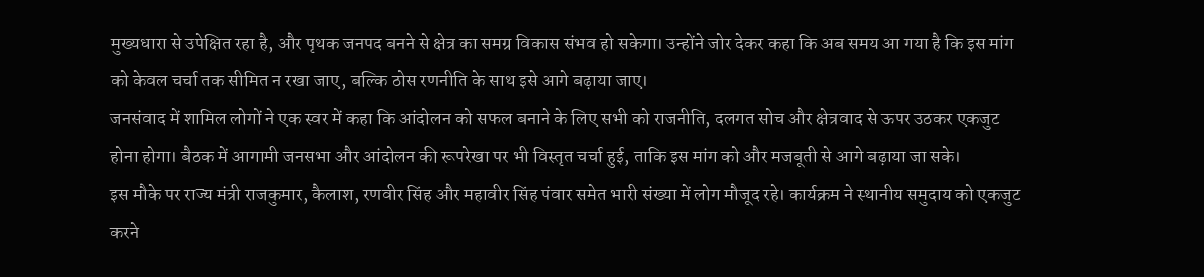मुख्यधारा से उपेक्षित रहा है, और पृथक जनपद बनने से क्षेत्र का समग्र विकास संभव हो सकेगा। उन्होंने जोर देकर कहा कि अब समय आ गया है कि इस मांग को केवल चर्चा तक सीमित न रखा जाए, बल्कि ठोस रणनीति के साथ इसे आगे बढ़ाया जाए।
जनसंवाद में शामिल लोगों ने एक स्वर में कहा कि आंदोलन को सफल बनाने के लिए सभी को राजनीति, दलगत सोच और क्षेत्रवाद से ऊपर उठकर एकजुट होना होगा। बैठक में आगामी जनसभा और आंदोलन की रूपरेखा पर भी विस्तृत चर्चा हुई, ताकि इस मांग को और मजबूती से आगे बढ़ाया जा सके।
इस मौके पर राज्य मंत्री राजकुमार, कैलाश, रणवीर सिंह और महावीर सिंह पंवार समेत भारी संख्या में लोग मौजूद रहे। कार्यक्रम ने स्थानीय समुदाय को एकजुट करने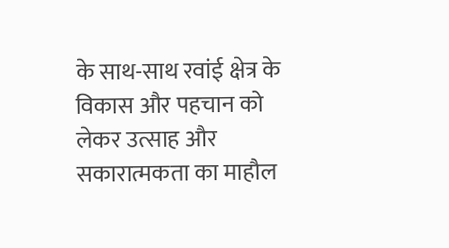के साथ-साथ रवांई क्षेत्र के विकास और पहचान को लेकर उत्साह और सकारात्मकता का माहौल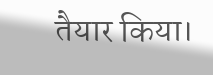तैयार किया।